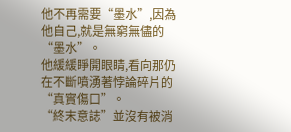他不再需要“墨水”,因為他自己,就是無窮無儘的“墨水”。
他緩緩睜開眼睛,看向那仍在不斷噴湧著悖論碎片的“真實傷口”。
“終末意誌”並沒有被消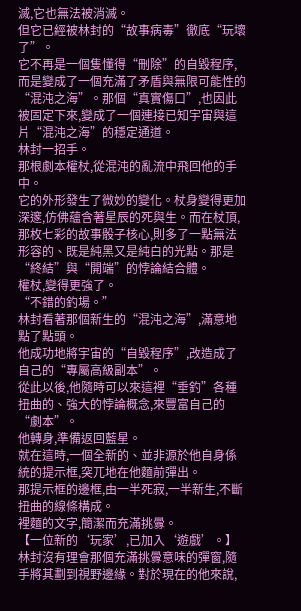滅,它也無法被消滅。
但它已經被林封的“故事病毒”徹底“玩壞了”。
它不再是一個隻懂得“刪除”的自毀程序,而是變成了一個充滿了矛盾與無限可能性的“混沌之海”。那個“真實傷口”,也因此被固定下來,變成了一個連接已知宇宙與這片“混沌之海”的穩定通道。
林封一招手。
那根劇本權杖,從混沌的亂流中飛回他的手中。
它的外形發生了微妙的變化。杖身變得更加深邃,仿佛蘊含著星辰的死與生。而在杖頂,那枚七彩的故事骰子核心,則多了一點無法形容的、既是純黑又是純白的光點。那是“終結”與“開端”的悖論結合體。
權杖,變得更強了。
“不錯的釣場。”
林封看著那個新生的“混沌之海”,滿意地點了點頭。
他成功地將宇宙的“自毀程序”,改造成了自己的“專屬高級副本”。
從此以後,他隨時可以來這裡“垂釣”各種扭曲的、強大的悖論概念,來豐富自己的“劇本”。
他轉身,準備返回藍星。
就在這時,一個全新的、並非源於他自身係統的提示框,突兀地在他麵前彈出。
那提示框的邊框,由一半死寂,一半新生,不斷扭曲的線條構成。
裡麵的文字,簡潔而充滿挑釁。
【一位新的‘玩家’,已加入‘遊戲’。】
林封沒有理會那個充滿挑釁意味的彈窗,隨手將其劃到視野邊緣。對於現在的他來說,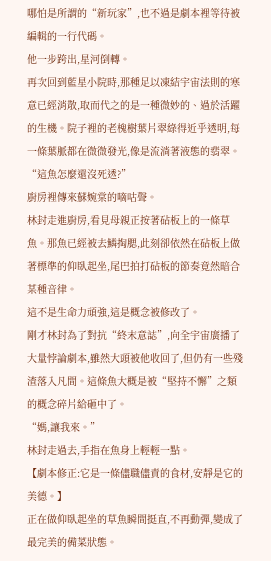哪怕是所謂的“新玩家”,也不過是劇本裡等待被編輯的一行代碼。
他一步跨出,星河倒轉。
再次回到藍星小院時,那種足以凍結宇宙法則的寒意已經消散,取而代之的是一種微妙的、過於活躍的生機。院子裡的老槐樹葉片翠綠得近乎透明,每一條葉脈都在微微發光,像是流淌著液態的翡翠。
“這魚怎麼還沒死透?”
廚房裡傳來蘇婉棠的嘀咕聲。
林封走進廚房,看見母親正按著砧板上的一條草魚。那魚已經被去鱗掏腮,此刻卻依然在砧板上做著標準的仰臥起坐,尾巴拍打砧板的節奏竟然暗合某種音律。
這不是生命力頑強,這是概念被修改了。
剛才林封為了對抗“終末意誌”,向全宇宙廣播了大量悖論劇本,雖然大頭被他收回了,但仍有一些殘渣落入凡間。這條魚大概是被“堅持不懈”之類的概念碎片給砸中了。
“媽,讓我來。”
林封走過去,手指在魚身上輕輕一點。
【劇本修正:它是一條儘職儘責的食材,安靜是它的美德。】
正在做仰臥起坐的草魚瞬間挺直,不再動彈,變成了最完美的備菜狀態。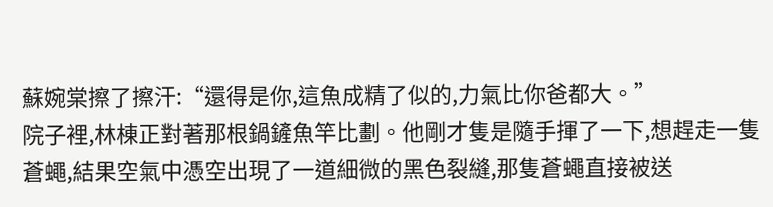蘇婉棠擦了擦汗:“還得是你,這魚成精了似的,力氣比你爸都大。”
院子裡,林棟正對著那根鍋鏟魚竿比劃。他剛才隻是隨手揮了一下,想趕走一隻蒼蠅,結果空氣中憑空出現了一道細微的黑色裂縫,那隻蒼蠅直接被送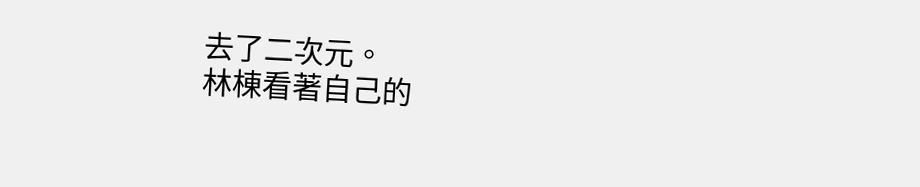去了二次元。
林棟看著自己的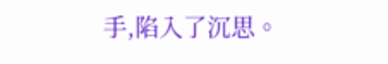手,陷入了沉思。